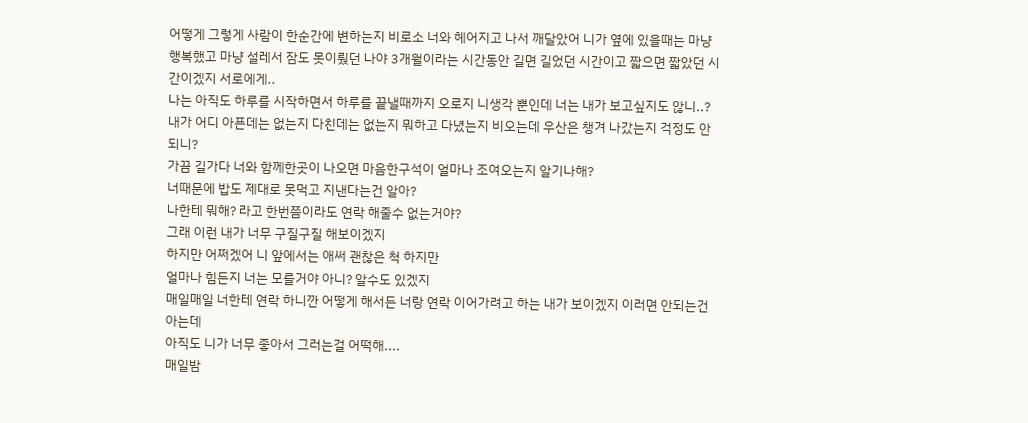어떻게 그렇게 사람이 한순간에 변하는지 비로소 너와 헤어지고 나서 깨달았어 니가 옆에 있을때는 마냥 행복했고 마냥 설레서 잠도 못이뤘던 나야 3개월이라는 시간동안 길면 길었던 시간이고 짧으면 짧았던 시간이겠지 서로에게..
나는 아직도 하루를 시작하면서 하루를 끝낼때까지 오로지 니생각 뿐인데 너는 내가 보고싶지도 않니..?
내가 어디 아픈데는 없는지 다친데는 없는지 뭐하고 다녔는지 비오는데 우산은 챙겨 나갔는지 걱정도 안되니?
가끔 길가다 너와 함께한곳이 나오면 마음한구석이 얼마나 조여오는지 알기나해?
너때문에 밥도 제대로 못먹고 지낸다는건 알아?
나한테 뭐해? 라고 한번쯤이라도 연락 해줄수 없는거야?
그래 이런 내가 너무 구질구질 해보이겠지
하지만 어쩌겠어 니 앞에서는 애써 괜찮은 척 하지만
얼마나 힘든지 너는 모를거야 아니? 알수도 있겠지
매일매일 너한테 연락 하니깐 어떻게 해서든 너랑 연락 이어가려고 하는 내가 보이겠지 이러면 안되는건 아는데
아직도 니가 너무 좋아서 그러는걸 어떡해....
매일밤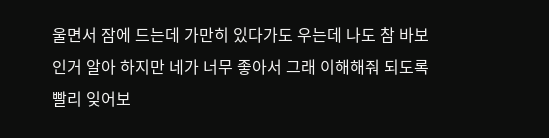울면서 잠에 드는데 가만히 있다가도 우는데 나도 참 바보인거 알아 하지만 네가 너무 좋아서 그래 이해해줘 되도록 빨리 잊어보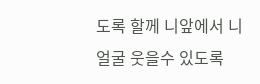도록 할께 니앞에서 니얼굴 웃을수 있도록